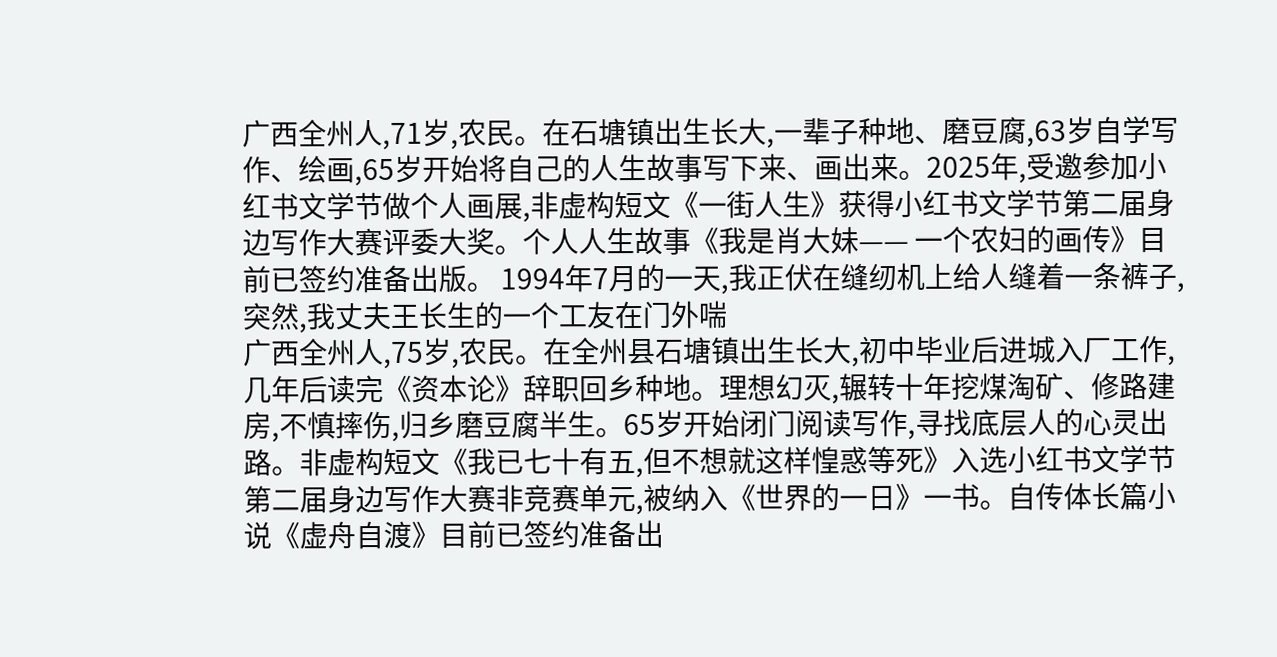广西全州人,71岁,农民。在石塘镇出生长大,一辈子种地、磨豆腐,63岁自学写作、绘画,65岁开始将自己的人生故事写下来、画出来。2025年,受邀参加小红书文学节做个人画展,非虚构短文《一街人生》获得小红书文学节第二届身边写作大赛评委大奖。个人人生故事《我是肖大妹—— 一个农妇的画传》目前已签约准备出版。 1994年7月的一天,我正伏在缝纫机上给人缝着一条裤子,突然,我丈夫王长生的一个工友在门外喘
广西全州人,75岁,农民。在全州县石塘镇出生长大,初中毕业后进城入厂工作,几年后读完《资本论》辞职回乡种地。理想幻灭,辗转十年挖煤淘矿、修路建房,不慎摔伤,归乡磨豆腐半生。65岁开始闭门阅读写作,寻找底层人的心灵出路。非虚构短文《我已七十有五,但不想就这样惶惑等死》入选小红书文学节第二届身边写作大赛非竞赛单元,被纳入《世界的一日》一书。自传体长篇小说《虚舟自渡》目前已签约准备出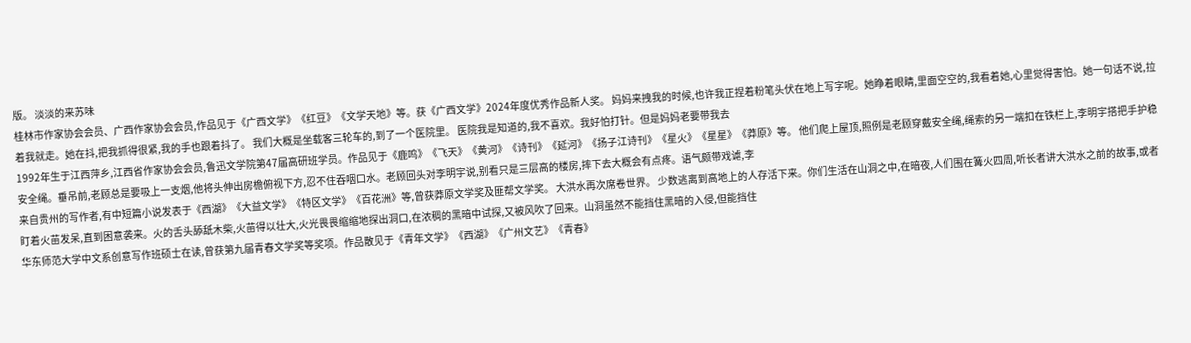版。 淡淡的来苏味
桂林市作家协会会员、广西作家协会会员,作品见于《广西文学》《红豆》《文学天地》等。获《广西文学》2024年度优秀作品新人奖。 妈妈来拽我的时候,也许我正捏着粉笔头伏在地上写字呢。她睁着眼睛,里面空空的,我看着她,心里觉得害怕。她一句话不说,拉着我就走。她在抖,把我抓得很紧,我的手也跟着抖了。 我们大概是坐载客三轮车的,到了一个医院里。 医院我是知道的,我不喜欢。我好怕打针。但是妈妈老要带我去
1992年生于江西萍乡,江西省作家协会会员,鲁迅文学院第47届高研班学员。作品见于《鹿鸣》《飞天》《黄河》《诗刊》《延河》《扬子江诗刊》《星火》《星星》《莽原》等。 他们爬上屋顶,照例是老顾穿戴安全绳,绳索的另一端扣在铁栏上,李明宇搭把手护稳安全绳。垂吊前,老顾总是要吸上一支烟,他将头伸出房檐俯视下方,忍不住吞咽口水。老顾回头对李明宇说,别看只是三层高的楼房,摔下去大概会有点疼。语气颇带戏谑,李
来自贵州的写作者,有中短篇小说发表于《西湖》《大益文学》《特区文学》《百花洲》等,曾获莽原文学奖及匪帮文学奖。 大洪水再次席卷世界。 少数逃离到高地上的人存活下来。你们生活在山洞之中,在暗夜,人们围在篝火四周,听长者讲大洪水之前的故事,或者盯着火苗发呆,直到困意袭来。火的舌头舔舐木柴,火苗得以壮大,火光畏畏缩缩地探出洞口,在浓稠的黑暗中试探,又被风吹了回来。山洞虽然不能挡住黑暗的入侵,但能挡住
华东师范大学中文系创意写作班硕士在读,曾获第九届青春文学奖等奖项。作品散见于《青年文学》《西湖》《广州文艺》《青春》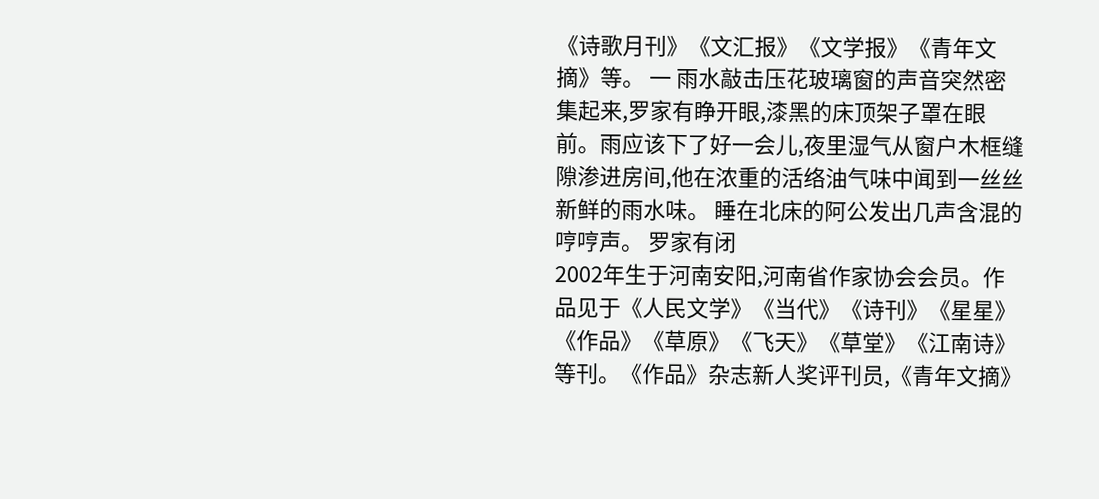《诗歌月刊》《文汇报》《文学报》《青年文摘》等。 一 雨水敲击压花玻璃窗的声音突然密集起来,罗家有睁开眼,漆黑的床顶架子罩在眼前。雨应该下了好一会儿,夜里湿气从窗户木框缝隙渗进房间,他在浓重的活络油气味中闻到一丝丝新鲜的雨水味。 睡在北床的阿公发出几声含混的哼哼声。 罗家有闭
2002年生于河南安阳,河南省作家协会会员。作品见于《人民文学》《当代》《诗刊》《星星》《作品》《草原》《飞天》《草堂》《江南诗》等刊。《作品》杂志新人奖评刊员,《青年文摘》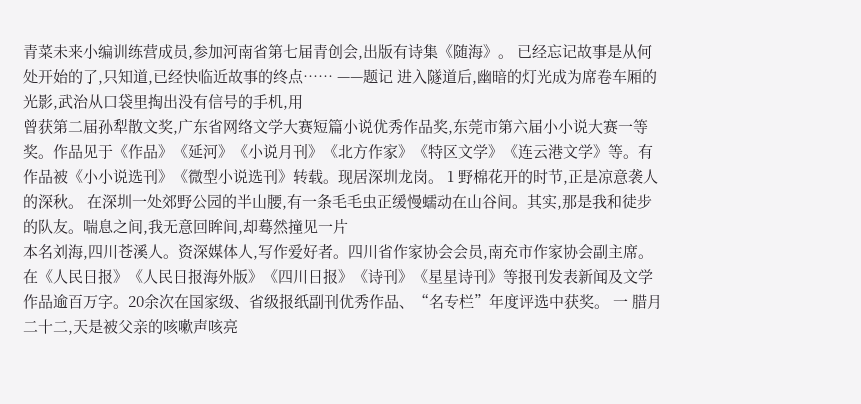青菜未来小编训练营成员,参加河南省第七届青创会,出版有诗集《随海》。 已经忘记故事是从何处开始的了,只知道,已经快临近故事的终点…… ——题记 进入隧道后,幽暗的灯光成为席卷车厢的光影,武治从口袋里掏出没有信号的手机,用
曾获第二届孙犁散文奖,广东省网络文学大赛短篇小说优秀作品奖,东莞市第六届小小说大赛一等奖。作品见于《作品》《延河》《小说月刊》《北方作家》《特区文学》《连云港文学》等。有作品被《小小说选刊》《微型小说选刊》转载。现居深圳龙岗。 1 野棉花开的时节,正是凉意袭人的深秋。 在深圳一处郊野公园的半山腰,有一条毛毛虫正缓慢蠕动在山谷间。其实,那是我和徒步的队友。喘息之间,我无意回眸间,却蓦然撞见一片
本名刘海,四川苍溪人。资深媒体人,写作爱好者。四川省作家协会会员,南充市作家协会副主席。在《人民日报》《人民日报海外版》《四川日报》《诗刊》《星星诗刊》等报刊发表新闻及文学作品逾百万字。20余次在国家级、省级报纸副刊优秀作品、“名专栏”年度评选中获奖。 一 腊月二十二,天是被父亲的咳嗽声咳亮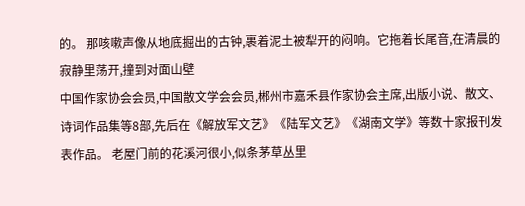的。 那咳嗽声像从地底掘出的古钟,裹着泥土被犁开的闷响。它拖着长尾音,在清晨的寂静里荡开,撞到对面山壁
中国作家协会会员,中国散文学会会员,郴州市嘉禾县作家协会主席,出版小说、散文、诗词作品集等8部,先后在《解放军文艺》《陆军文艺》《湖南文学》等数十家报刊发表作品。 老屋门前的花溪河很小,似条茅草丛里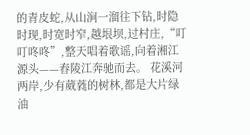的青皮蛇,从山涧一溜往下钻,时隐时现,时宽时窄,越垠坝,过村庄,“叮叮咚咚”,整天唱着歌谣,向着湘江源头——舂陵江奔驰而去。 花溪河两岸,少有葳蕤的树林,都是大片绿油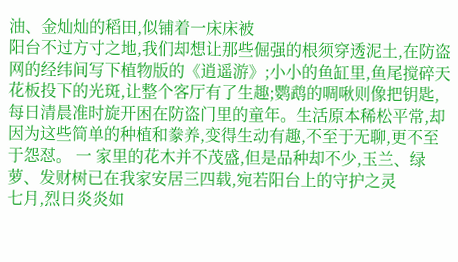油、金灿灿的稻田,似铺着一床床被
阳台不过方寸之地,我们却想让那些倔强的根须穿透泥土,在防盗网的经纬间写下植物版的《逍遥游》;小小的鱼缸里,鱼尾搅碎天花板投下的光斑,让整个客厅有了生趣;鹦鹉的啁啾则像把钥匙,每日清晨准时旋开困在防盗门里的童年。生活原本稀松平常,却因为这些简单的种植和豢养,变得生动有趣,不至于无聊,更不至于怨怼。 一 家里的花木并不茂盛,但是品种却不少,玉兰、绿萝、发财树已在我家安居三四载,宛若阳台上的守护之灵
七月,烈日炎炎如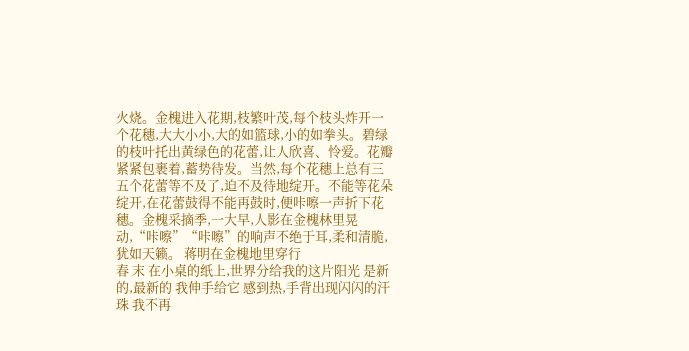火烧。金槐进入花期,枝繁叶茂,每个枝头炸开一个花穗,大大小小,大的如篮球,小的如拳头。碧绿的枝叶托出黄绿色的花蕾,让人欣喜、怜爱。花瓣紧紧包裹着,蓄势待发。当然,每个花穗上总有三五个花蕾等不及了,迫不及待地绽开。不能等花朵绽开,在花蕾鼓得不能再鼓时,便咔嚓一声折下花穗。金槐采摘季,一大早,人影在金槐林里晃动,“咔嚓”“咔嚓”的响声不绝于耳,柔和清脆,犹如天籁。 蒋明在金槐地里穿行
春 末 在小桌的纸上,世界分给我的这片阳光 是新的,最新的 我伸手给它 感到热,手背出现闪闪的汗珠 我不再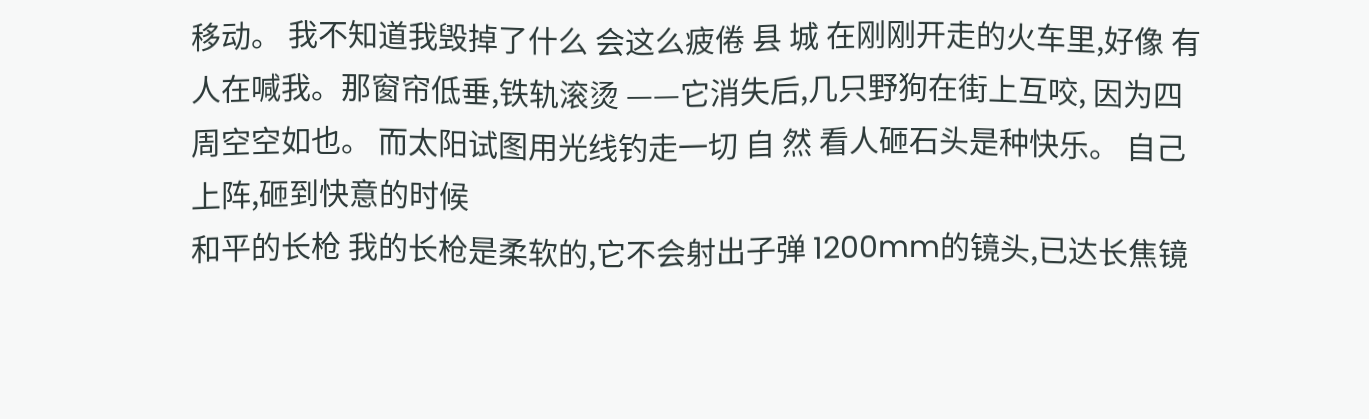移动。 我不知道我毁掉了什么 会这么疲倦 县 城 在刚刚开走的火车里,好像 有人在喊我。那窗帘低垂,铁轨滚烫 ——它消失后,几只野狗在街上互咬, 因为四周空空如也。 而太阳试图用光线钓走一切 自 然 看人砸石头是种快乐。 自己上阵,砸到快意的时候
和平的长枪 我的长枪是柔软的,它不会射出子弹 1200mm的镜头,已达长焦镜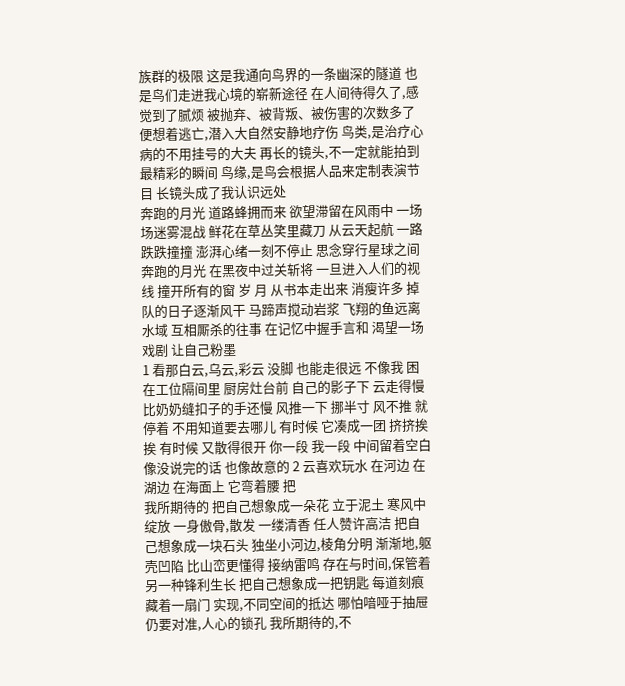族群的极限 这是我通向鸟界的一条幽深的隧道 也是鸟们走进我心境的崭新途径 在人间待得久了,感觉到了腻烦 被抛弃、被背叛、被伤害的次数多了 便想着逃亡,潜入大自然安静地疗伤 鸟类,是治疗心病的不用挂号的大夫 再长的镜头,不一定就能拍到最精彩的瞬间 鸟缘,是鸟会根据人品来定制表演节目 长镜头成了我认识远处
奔跑的月光 道路蜂拥而来 欲望滞留在风雨中 一场场迷雾混战 鲜花在草丛笑里藏刀 从云天起航 一路跌跌撞撞 澎湃心绪一刻不停止 思念穿行星球之间 奔跑的月光 在黑夜中过关斩将 一旦进入人们的视线 撞开所有的窗 岁 月 从书本走出来 消瘦许多 掉队的日子逐渐风干 马蹄声搅动岩浆 飞翔的鱼远离水域 互相厮杀的往事 在记忆中握手言和 渴望一场戏剧 让自己粉墨
1 看那白云,乌云,彩云 没脚 也能走很远 不像我 困在工位隔间里 厨房灶台前 自己的影子下 云走得慢 比奶奶缝扣子的手还慢 风推一下 挪半寸 风不推 就停着 不用知道要去哪儿 有时候 它凑成一团 挤挤挨挨 有时候 又散得很开 你一段 我一段 中间留着空白 像没说完的话 也像故意的 2 云喜欢玩水 在河边 在湖边 在海面上 它弯着腰 把
我所期待的 把自己想象成一朵花 立于泥土 寒风中绽放 一身傲骨,散发 一缕清香 任人赞许高洁 把自己想象成一块石头 独坐小河边,棱角分明 渐渐地,躯壳凹陷 比山峦更懂得 接纳雷鸣 存在与时间,保管着 另一种锋利生长 把自己想象成一把钥匙 每道刻痕 藏着一扇门 实现,不同空间的抵达 哪怕喑哑于抽屉 仍要对准,人心的锁孔 我所期待的,不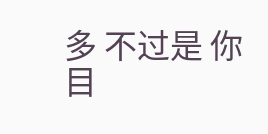多 不过是 你目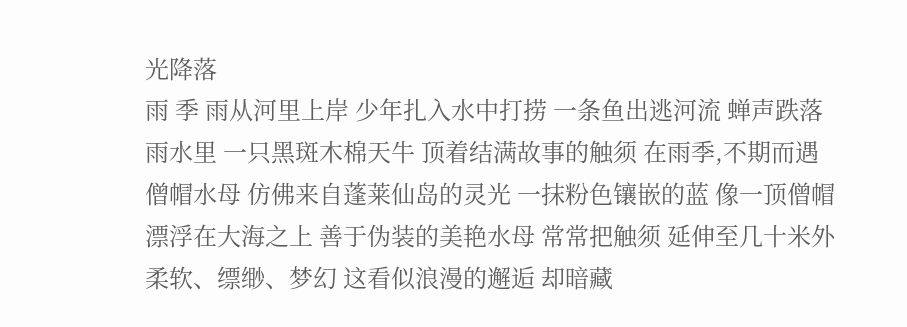光降落
雨 季 雨从河里上岸 少年扎入水中打捞 一条鱼出逃河流 蝉声跌落雨水里 一只黑斑木棉天牛 顶着结满故事的触须 在雨季,不期而遇 僧帽水母 仿佛来自蓬莱仙岛的灵光 一抹粉色镶嵌的蓝 像一顶僧帽漂浮在大海之上 善于伪装的美艳水母 常常把触须 延伸至几十米外 柔软、缥缈、梦幻 这看似浪漫的邂逅 却暗藏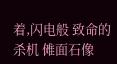着,闪电般 致命的杀机 傩面石像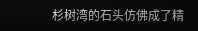杉树湾的石头仿佛成了精